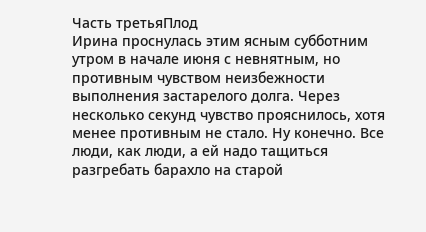Часть третьяПлод
Ирина проснулась этим ясным субботним утром в начале июня с невнятным, но противным чувством неизбежности выполнения застарелого долга. Через несколько секунд чувство прояснилось, хотя менее противным не стало. Ну конечно. Все люди, как люди, а ей надо тащиться разгребать барахло на старой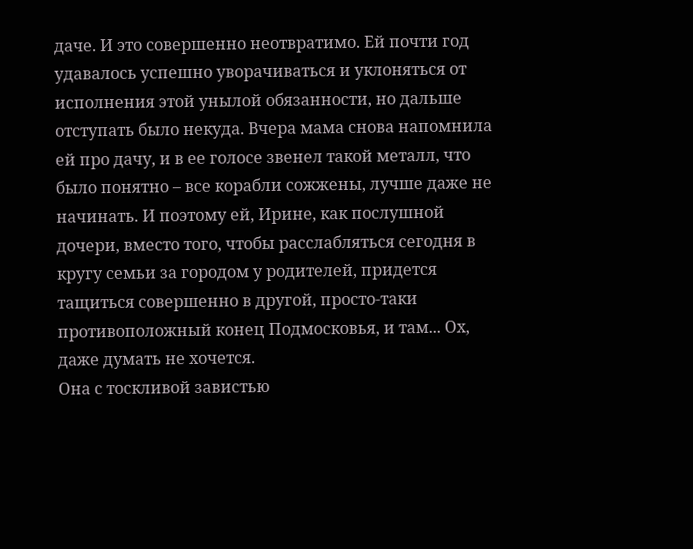даче. И это совершенно неотвратимо. Ей почти год удавалось успешно уворачиваться и уклоняться от исполнения этой унылой обязанности, но дальше отступать было некуда. Вчера мама снова напомнила ей про дачу, и в ее голосе звенел такой металл, что было понятно – все корабли сожжены, лучше даже не начинать. И поэтому ей, Ирине, как послушной дочери, вместо того, чтобы расслабляться сегодня в кругу семьи за городом у родителей, придется тащиться совершенно в другой, просто-таки противоположный конец Подмосковья, и там... Ох, даже думать не хочется.
Она с тоскливой завистью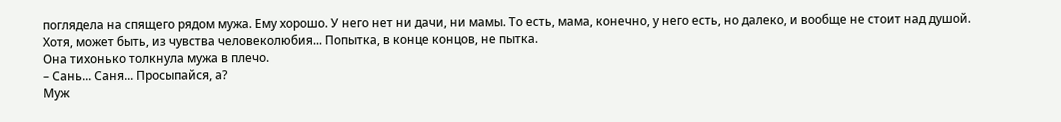поглядела на спящего рядом мужа. Ему хорошо. У него нет ни дачи, ни мамы. То есть, мама, конечно, у него есть, но далеко, и вообще не стоит над душой. Хотя, может быть, из чувства человеколюбия... Попытка, в конце концов, не пытка.
Она тихонько толкнула мужа в плечо.
– Сань... Саня... Просыпайся, а?
Муж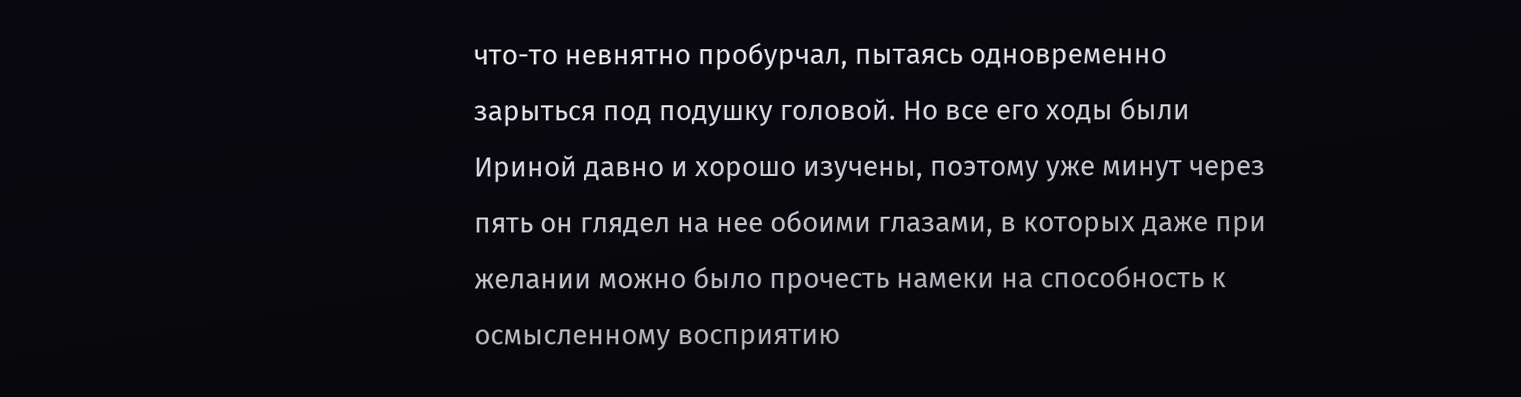что-то невнятно пробурчал, пытаясь одновременно зарыться под подушку головой. Но все его ходы были Ириной давно и хорошо изучены, поэтому уже минут через пять он глядел на нее обоими глазами, в которых даже при желании можно было прочесть намеки на способность к осмысленному восприятию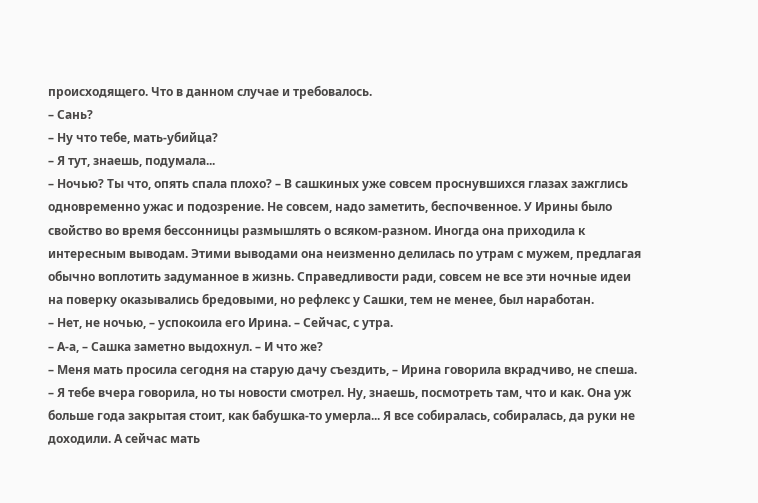происходящего. Что в данном случае и требовалось.
– Сань?
– Ну что тебе, мать-убийца?
– Я тут, знаешь, подумала...
– Ночью? Ты что, опять спала плохо? – В сашкиных уже совсем проснувшихся глазах зажглись одновременно ужас и подозрение. Не совсем, надо заметить, беспочвенное. У Ирины было свойство во время бессонницы размышлять о всяком-разном. Иногда она приходила к интересным выводам. Этими выводами она неизменно делилась по утрам с мужем, предлагая обычно воплотить задуманное в жизнь. Справедливости ради, совсем не все эти ночные идеи на поверку оказывались бредовыми, но рефлекс у Сашки, тем не менее, был наработан.
– Нет, не ночью, – успокоила его Ирина. – Сейчас, с утра.
– А-а, – Сашка заметно выдохнул. – И что же?
– Меня мать просила сегодня на старую дачу съездить, – Ирина говорила вкрадчиво, не спеша. – Я тебе вчера говорила, но ты новости смотрел. Ну, знаешь, посмотреть там, что и как. Она уж больше года закрытая стоит, как бабушка-то умерла... Я все собиралась, собиралась, да руки не доходили. А сейчас мать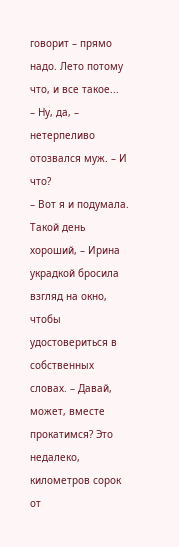говорит – прямо надо. Лето потому что, и все такое...
– Ну, да, – нетерпеливо отозвался муж. – И что?
– Вот я и подумала. Такой день хороший, – Ирина украдкой бросила взгляд на окно, чтобы удостовериться в собственных словах. – Давай, может, вместе прокатимся? Это недалеко, километров сорок от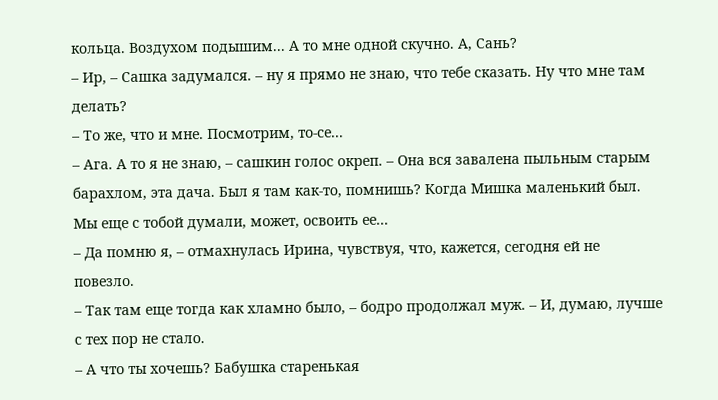кольца. Воздухом подышим... А то мне одной скучно. А, Сань?
– Ир, – Сашка задумался. – ну я прямо не знаю, что тебе сказать. Ну что мне там делать?
– То же, что и мне. Посмотрим, то-се...
– Ага. А то я не знаю, – сашкин голос окреп. – Она вся завалена пыльным старым барахлом, эта дача. Был я там как-то, помнишь? Когда Мишка маленький был. Мы еще с тобой думали, может, освоить ее...
– Да помню я, – отмахнулась Ирина, чувствуя, что, кажется, сегодня ей не повезло.
– Так там еще тогда как хламно было, – бодро продолжал муж. – И, думаю, лучше с тех пор не стало.
– А что ты хочешь? Бабушка старенькая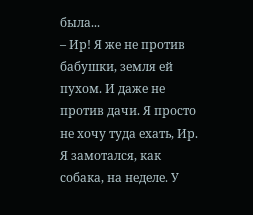была...
– Ир! Я же не против бабушки, земля ей пухом. И даже не против дачи. Я просто не хочу туда ехать, Ир. Я замотался, как собака, на неделе. У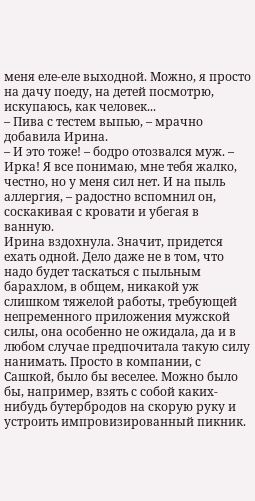меня еле-еле выходной. Можно, я просто на дачу поеду, на детей посмотрю, искупаюсь, как человек...
– Пива с тестем выпью, – мрачно добавила Ирина.
– И это тоже! – бодро отозвался муж. – Ирка! Я все понимаю, мне тебя жалко, честно, но у меня сил нет. И на пыль аллергия, – радостно вспомнил он, соскакивая с кровати и убегая в ванную.
Ирина вздохнула. Значит, придется ехать одной. Дело даже не в том, что надо будет таскаться с пыльным барахлом, в общем, никакой уж слишком тяжелой работы, требующей непременного приложения мужской силы, она особенно не ожидала, да и в любом случае предпочитала такую силу нанимать. Просто в компании, с Сашкой, было бы веселее. Можно было бы, например, взять с собой каких-нибудь бутербродов на скорую руку и устроить импровизированный пикник.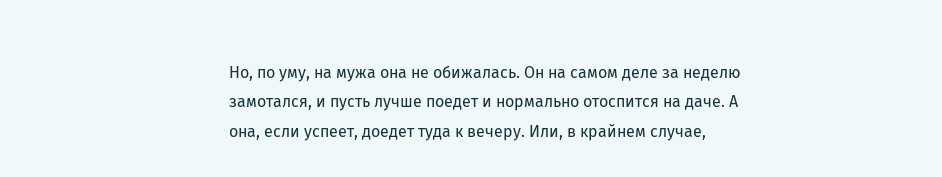Но, по уму, на мужа она не обижалась. Он на самом деле за неделю замотался, и пусть лучше поедет и нормально отоспится на даче. А она, если успеет, доедет туда к вечеру. Или, в крайнем случае,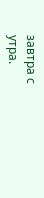завтра с утра.